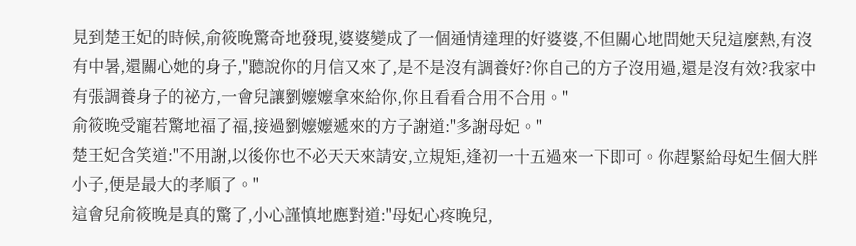見到楚王妃的時候,俞筱晚驚奇地發現,婆婆變成了一個通情達理的好婆婆,不但關心地問她天兒這麼熱,有沒有中暑,還關心她的身子,"聽說你的月信又來了,是不是沒有調養好?你自己的方子沒用過,還是沒有效?我家中有張調養身子的祕方,一會兒讓劉嬤嬤拿來給你,你且看看合用不合用。"
俞筱晚受寵若驚地福了福,接過劉嬤嬤遞來的方子謝道:"多謝母妃。"
楚王妃含笑道:"不用謝,以後你也不必天天來請安,立規矩,逢初一十五過來一下即可。你趕緊給母妃生個大胖小子,便是最大的孝順了。"
這會兒俞筱晚是真的驚了,小心謹慎地應對道:"母妃心疼晚兒,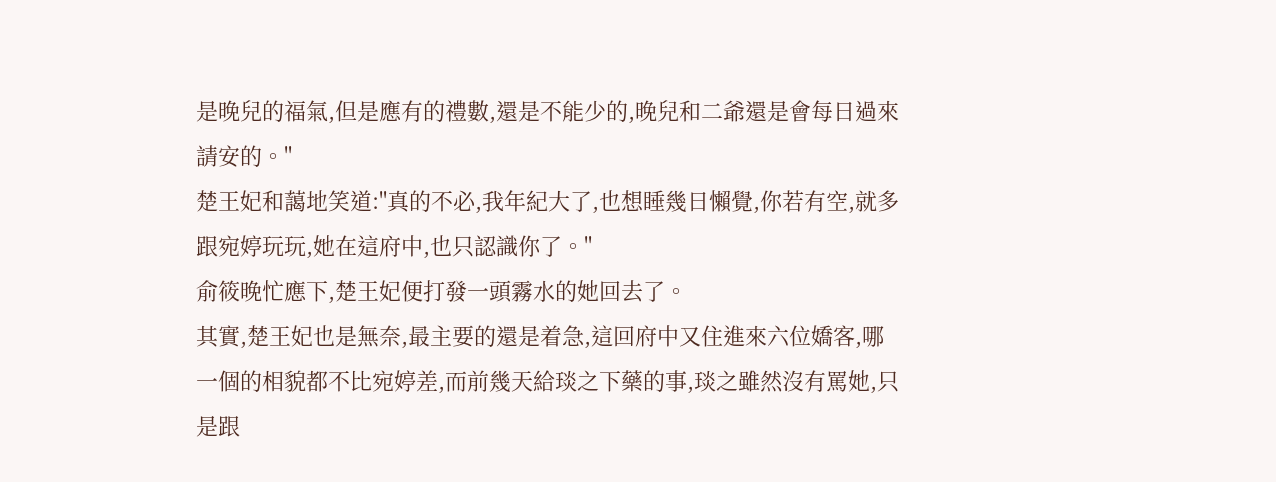是晚兒的福氣,但是應有的禮數,還是不能少的,晚兒和二爺還是會每日過來請安的。"
楚王妃和藹地笑道:"真的不必,我年紀大了,也想睡幾日懶覺,你若有空,就多跟宛婷玩玩,她在這府中,也只認識你了。"
俞筱晚忙應下,楚王妃便打發一頭霧水的她回去了。
其實,楚王妃也是無奈,最主要的還是着急,這回府中又住進來六位嬌客,哪一個的相貌都不比宛婷差,而前幾天給琰之下藥的事,琰之雖然沒有罵她,只是跟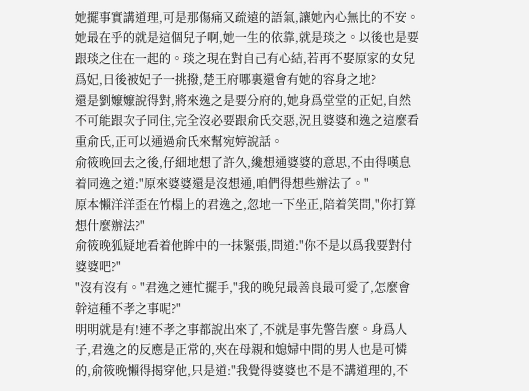她擺事實講道理,可是那傷痛又疏遠的語氣,讓她內心無比的不安。她最在乎的就是這個兒子啊,她一生的依靠,就是琰之。以後也是要跟琰之住在一起的。琰之現在對自己有心結,若再不娶原家的女兒爲妃,日後被妃子一挑撥,楚王府哪裏還會有她的容身之地?
還是劉嬤嬤說得對,將來逸之是要分府的,她身爲堂堂的正妃,自然不可能跟次子同住,完全沒必要跟俞氏交惡,況且婆婆和逸之這麼看重俞氏,正可以通過俞氏來幫宛婷說話。
俞筱晚回去之後,仔細地想了許久,纔想通婆婆的意思,不由得嘆息着同逸之道:"原來婆婆還是沒想通,咱們得想些辦法了。"
原本懶洋洋歪在竹榻上的君逸之,忽地一下坐正,陪着笑問,"你打算想什麼辦法?"
俞筱晚狐疑地看着他眸中的一抹緊張,問道:"你不是以爲我要對付婆婆吧?"
"沒有沒有。"君逸之連忙擺手,"我的晚兒最善良最可愛了,怎麼會幹這種不孝之事呢?"
明明就是有!連不孝之事都說出來了,不就是事先警告麼。身爲人子,君逸之的反應是正常的,夾在母親和媳婦中間的男人也是可憐的,俞筱晚懶得揭穿他,只是道:"我覺得婆婆也不是不講道理的,不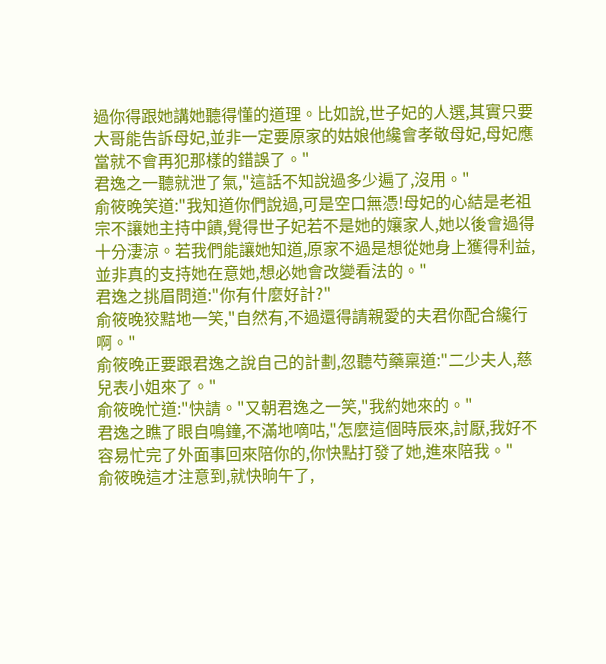過你得跟她講她聽得懂的道理。比如說,世子妃的人選,其實只要大哥能告訴母妃,並非一定要原家的姑娘他纔會孝敬母妃,母妃應當就不會再犯那樣的錯誤了。"
君逸之一聽就泄了氣,"這話不知說過多少遍了,沒用。"
俞筱晚笑道:"我知道你們說過,可是空口無憑!母妃的心結是老祖宗不讓她主持中饋,覺得世子妃若不是她的孃家人,她以後會過得十分淒涼。若我們能讓她知道,原家不過是想從她身上獲得利益,並非真的支持她在意她,想必她會改變看法的。"
君逸之挑眉問道:"你有什麼好計?"
俞筱晚狡黠地一笑,"自然有,不過還得請親愛的夫君你配合纔行啊。"
俞筱晚正要跟君逸之說自己的計劃,忽聽芍藥稟道:"二少夫人,慈兒表小姐來了。"
俞筱晚忙道:"快請。"又朝君逸之一笑,"我約她來的。"
君逸之瞧了眼自鳴鐘,不滿地嘀咕,"怎麼這個時辰來,討厭,我好不容易忙完了外面事回來陪你的,你快點打發了她,進來陪我。"
俞筱晚這才注意到,就快晌午了,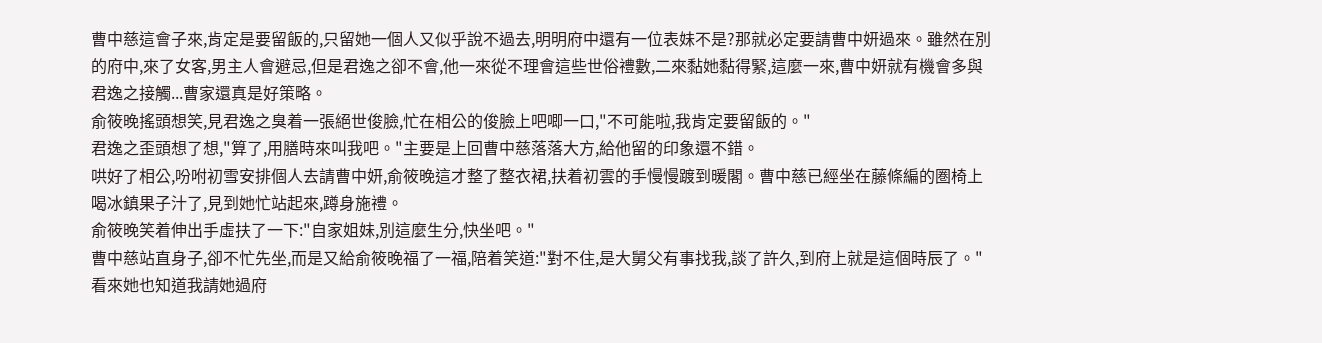曹中慈這會子來,肯定是要留飯的,只留她一個人又似乎說不過去,明明府中還有一位表妹不是?那就必定要請曹中妍過來。雖然在別的府中,來了女客,男主人會避忌,但是君逸之卻不會,他一來從不理會這些世俗禮數,二來黏她黏得緊,這麼一來,曹中妍就有機會多與君逸之接觸...曹家還真是好策略。
俞筱晚搖頭想笑,見君逸之臭着一張絕世俊臉,忙在相公的俊臉上吧唧一口,"不可能啦,我肯定要留飯的。"
君逸之歪頭想了想,"算了,用膳時來叫我吧。"主要是上回曹中慈落落大方,給他留的印象還不錯。
哄好了相公,吩咐初雪安排個人去請曹中妍,俞筱晚這才整了整衣裙,扶着初雲的手慢慢踱到暖閣。曹中慈已經坐在藤條編的圏椅上喝冰鎮果子汁了,見到她忙站起來,蹲身施禮。
俞筱晚笑着伸出手虛扶了一下:"自家姐妹,別這麼生分,快坐吧。"
曹中慈站直身子,卻不忙先坐,而是又給俞筱晚福了一福,陪着笑道:"對不住,是大舅父有事找我,談了許久,到府上就是這個時辰了。"
看來她也知道我請她過府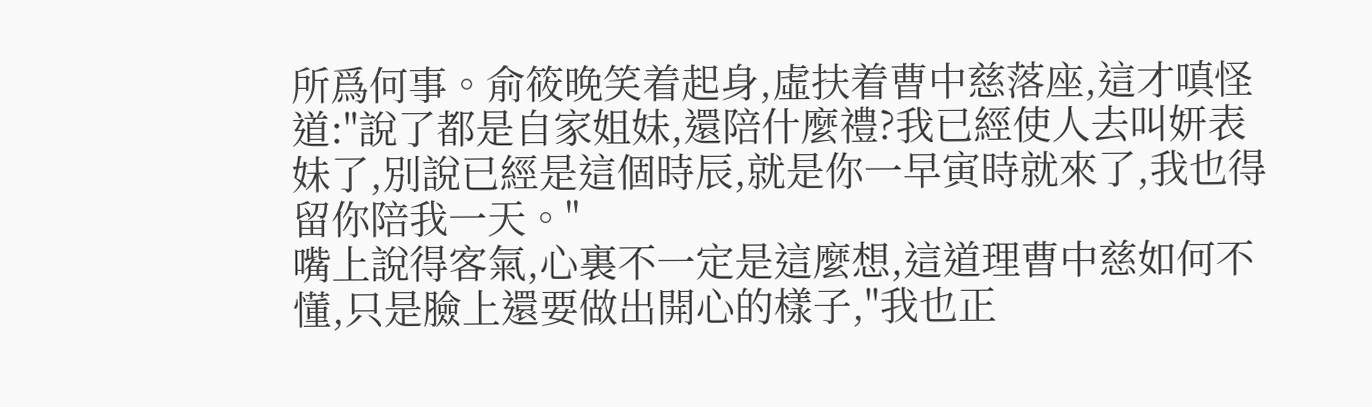所爲何事。俞筱晚笑着起身,虛扶着曹中慈落座,這才嗔怪道:"說了都是自家姐妹,還陪什麼禮?我已經使人去叫妍表妹了,別說已經是這個時辰,就是你一早寅時就來了,我也得留你陪我一天。"
嘴上說得客氣,心裏不一定是這麼想,這道理曹中慈如何不懂,只是臉上還要做出開心的樣子,"我也正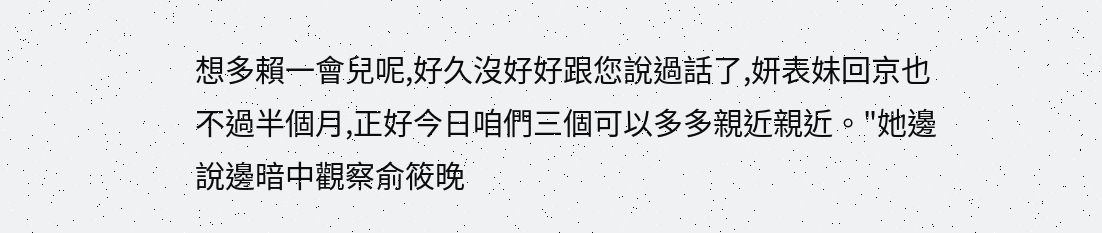想多賴一會兒呢,好久沒好好跟您說過話了,妍表妹回京也不過半個月,正好今日咱們三個可以多多親近親近。"她邊說邊暗中觀察俞筱晚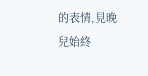的表情,見晚兒始終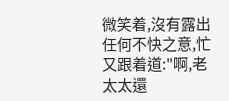微笑着,沒有露出任何不快之意,忙又跟着道:"啊,老太太還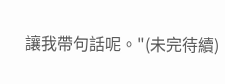讓我帶句話呢。"(未完待續)